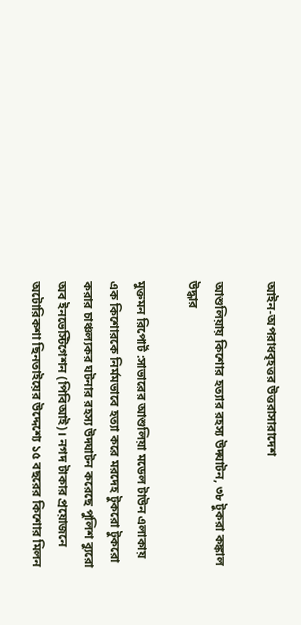আইন-অপরাধবৃহত্তর উত্তরাসারাদেশ

আশুলিয়ায় কিশোর হত্যার রহস্য উদ্ঘাটন, ৩৮ টুকরা কঙ্কাল উদ্ধার

মুক্তমন রিপোর্ট :সাভারের আশুলিয়া মডেল টাউন এলাকায় এক কিশোরকে নির্মমভাবে হত্যা করে মরদেহ টুকরো টুকরো করার চাঞ্চল্যকর ঘটনার রহস্য উদ্ঘাটন করেছে পুলিশ ব্যুরো অব ইনভেস্টিগেশন (পিবিআই)। নগদ টাকার প্রয়োজনে অটোরিকশা ছিনতাইয়ের উদ্দেশ্যে ১৫ বছরের কিশোর মিলন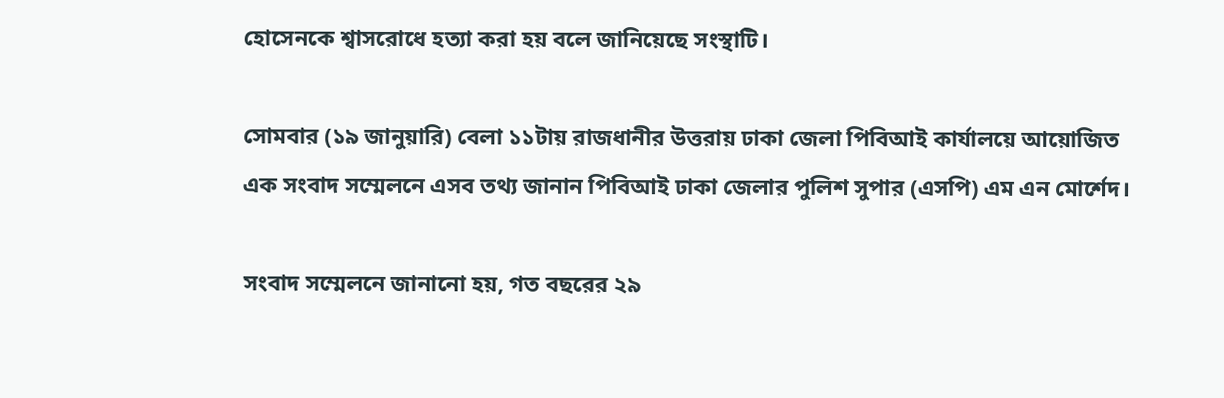হোসেনকে শ্বাসরোধে হত্যা করা হয় বলে জানিয়েছে সংস্থাটি।

সোমবার (১৯ জানুয়ারি) বেলা ১১টায় রাজধানীর উত্তরায় ঢাকা জেলা পিবিআই কার্যালয়ে আয়োজিত এক সংবাদ সম্মেলনে এসব তথ্য জানান পিবিআই ঢাকা জেলার পুলিশ সুপার (এসপি) এম এন মোর্শেদ।

সংবাদ সম্মেলনে জানানো হয়, গত বছরের ২৯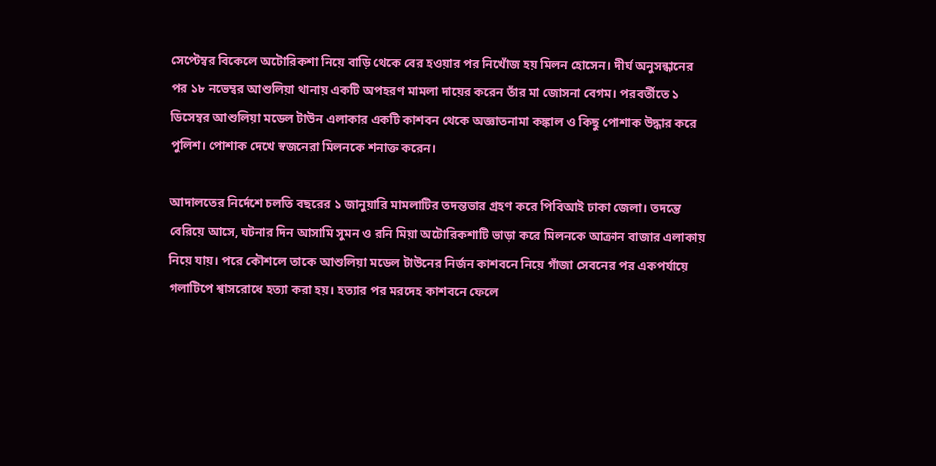সেপ্টেম্বর বিকেলে অটোরিকশা নিয়ে বাড়ি থেকে বের হওয়ার পর নিখোঁজ হয় মিলন হোসেন। দীর্ঘ অনুসন্ধানের পর ১৮ নভেম্বর আশুলিয়া থানায় একটি অপহরণ মামলা দায়ের করেন তাঁর মা জোসনা বেগম। পরবর্তীতে ১ ডিসেম্বর আশুলিয়া মডেল টাউন এলাকার একটি কাশবন থেকে অজ্ঞাতনামা কঙ্কাল ও কিছু পোশাক উদ্ধার করে পুলিশ। পোশাক দেখে স্বজনেরা মিলনকে শনাক্ত করেন।

আদালতের নির্দেশে চলতি বছরের ১ জানুয়ারি মামলাটির তদন্তভার গ্রহণ করে পিবিআই ঢাকা জেলা। তদন্তে বেরিয়ে আসে, ঘটনার দিন আসামি সুমন ও রনি মিয়া অটোরিকশাটি ভাড়া করে মিলনকে আক্রান বাজার এলাকায় নিয়ে যায়। পরে কৌশলে তাকে আশুলিয়া মডেল টাউনের নির্জন কাশবনে নিয়ে গাঁজা সেবনের পর একপর্যায়ে গলাটিপে শ্বাসরোধে হত্যা করা হয়। হত্যার পর মরদেহ কাশবনে ফেলে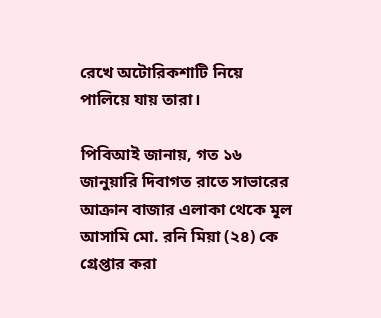রেখে অটোরিকশাটি নিয়ে পালিয়ে যায় তারা।

পিবিআই জানায়, গত ১৬ জানুয়ারি দিবাগত রাতে সাভারের আক্রান বাজার এলাকা থেকে মূল আসামি মো. রনি মিয়া (২৪) কে গ্রেপ্তার করা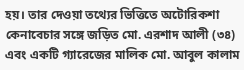হয়। তার দেওয়া তথ্যের ভিত্তিতে অটোরিকশা কেনাবেচার সঙ্গে জড়িত মো. এরশাদ আলী (৩৪) এবং একটি গ্যারেজের মালিক মো. আবুল কালাম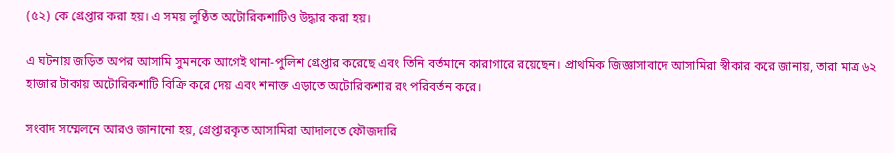(৫২) কে গ্রেপ্তার করা হয়। এ সময় লুণ্ঠিত অটোরিকশাটিও উদ্ধার করা হয়।

এ ঘটনায় জড়িত অপর আসামি সুমনকে আগেই থানা-পুলিশ গ্রেপ্তার করেছে এবং তিনি বর্তমানে কারাগারে রয়েছেন। প্রাথমিক জিজ্ঞাসাবাদে আসামিরা স্বীকার করে জানায়, তারা মাত্র ৬২ হাজার টাকায় অটোরিকশাটি বিক্রি করে দেয় এবং শনাক্ত এড়াতে অটোরিকশার রং পরিবর্তন করে।

সংবাদ সম্মেলনে আরও জানানো হয়, গ্রেপ্তারকৃত আসামিরা আদালতে ফৌজদারি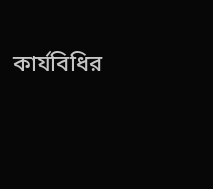কার্যবিধির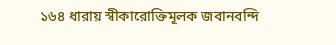১৬৪ ধারায় স্বীকারোক্তিমূলক জবানবন্দি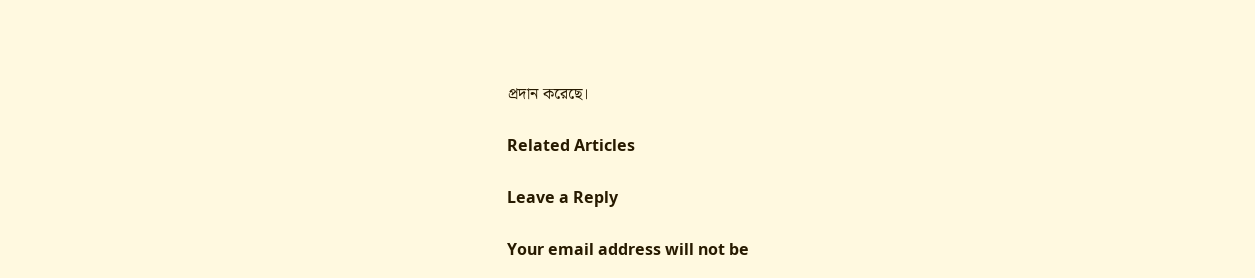প্রদান করেছে।

Related Articles

Leave a Reply

Your email address will not be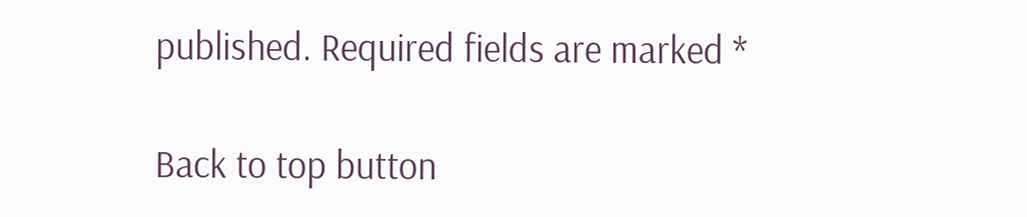published. Required fields are marked *

Back to top button